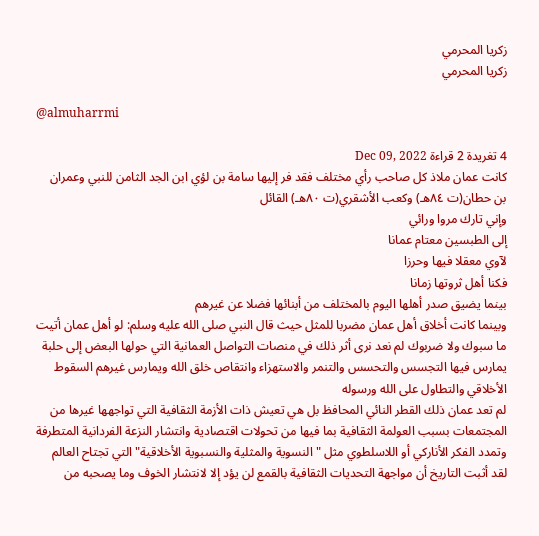زكريا المحرمي
زكريا المحرمي

@almuharrmi

4 تغريدة 2 قراءة Dec 09, 2022
كانت عمان ملاذ كل صاحب رأي مختلف فقد فر إليها سامة بن لؤي ابن الجد الثامن للنبي وعمران بن حطان(ت ٨٤هـ) وكعب الأشقري(ت ٨٠هـ) القائل
وإني تارك مروا ورائي
إلى الطبسين معتام عمانا
لآوي معقلا فيها وحرزا
فكنا أهل ثروتها زمانا
بينما يضيق صدر أهلها اليوم بالمختلف من أبنائها فضلا عن غيرهم
وبينما كانت أخلاق أهل عمان مضربا للمثل حيث قال النبي صلى الله عليه وسلم: لو أهل عمان أتيت ما سبوك ولا ضربوك لم نعد نرى أثر ذلك في منصات التواصل العمانية التي حولها البعض إلى حلبة يمارس فيها التجسس والتحسس والتنمر والاستهزاء وانتقاص خلق الله ويمارس غيرهم السقوط الأخلاقي والتطاول على الله ورسوله
لم تعد عمان ذلك القطر النائي المحافظ بل هي تعيش ذات الأزمة الثقافية التي تواجهها غيرها من المجتمعات بسبب العولمة الثقافية بما فيها من تحولات اقتصادية وانتشار النزعة الفردانية المتطرفة وتمدد الفكر الأناركي أو اللاسلطوي مثل "النسوية والمثلية والنسبوية الأخلاقية" التي تجتاح العالم
لقد أثبت التاريخ أن مواجهة التحديات الثقافية بالقمع لن يؤد إلا لانتشار الخوف وما يصحبه من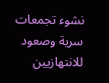نشوء تجمعات سرية وصعود للانتهازيين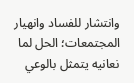وانتشار للفساد وانهيار المجتمعات؛ الحل لما نعانيه يتمثل بالوعي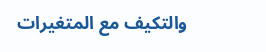والتكيف مع المتغيرات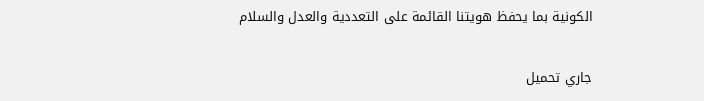الكونية بما يحفظ هويتنا القائمة على التعددية والعدل والسلام

جاري تحميل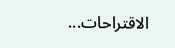الاقتراحات...